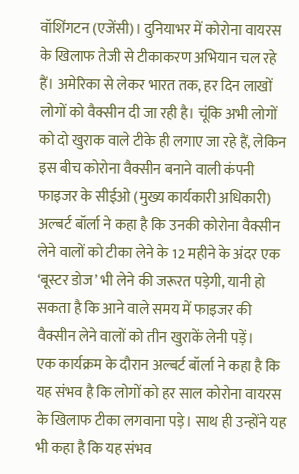वॉशिंगटन (एजेंसी)। दुनियाभर में कोरोना वायरस के खिलाफ तेजी से टीकाकरण अभियान चल रहे हैं। अमेरिका से लेकर भारत तक, हर दिन लाखों लोगों को वैक्सीन दी जा रही है। चूंकि अभी लोगों को दो खुराक वाले टीके ही लगाए जा रहे हैं, लेकिन इस बीच कोरोना वैक्सीन बनाने वाली कंपनी फाइजर के सीईओ (मुख्य कार्यकारी अधिकारी) अल्बर्ट बॉर्ला ने कहा है कि उनकी कोरोना वैक्सीन लेने वालों को टीका लेने के 12 महीने के अंदर एक ‘बूस्टर डोज’ भी लेने की जरूरत पड़ेगी, यानी हो सकता है कि आने वाले समय में फाइजर की वैक्सीन लेने वालों को तीन खुराकें लेनी पड़ें।
एक कार्यक्रम के दौरान अल्बर्ट बॉर्ला ने कहा है कि यह संभव है कि लोगों को हर साल कोरोना वायरस के खिलाफ टीका लगवाना पड़े। साथ ही उन्होंने यह भी कहा है कि यह संभव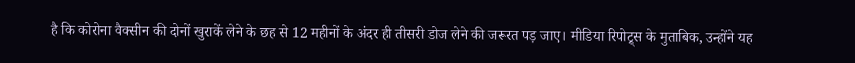है कि कोरोना वैक्सीन की दोनों खुराकें लेने के छह से 12 महीनों के अंदर ही तीसरी डोज लेने की जरूरत पड़ जाए। मीडिया रिपोट्र्स के मुताबिक, उन्होंने यह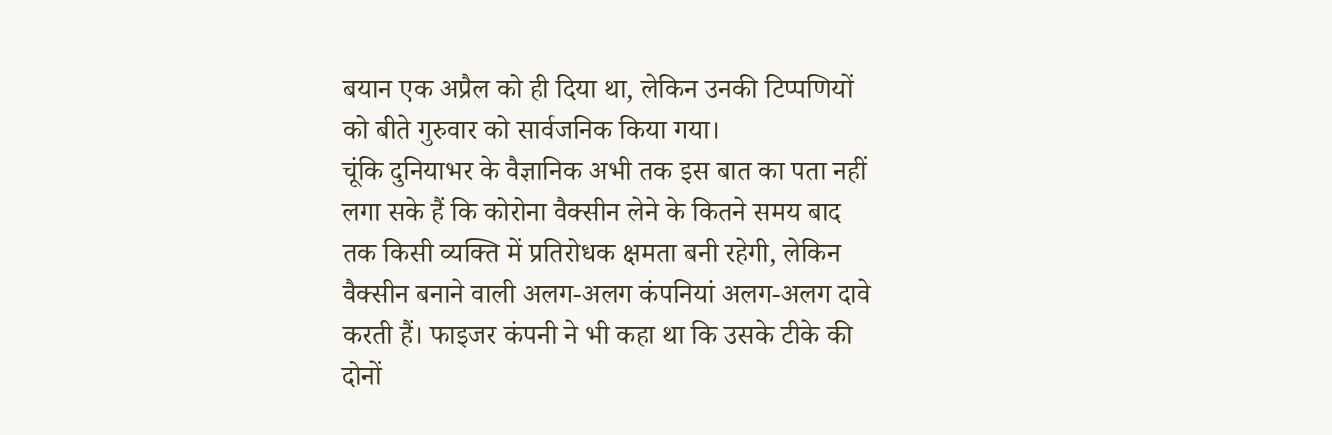बयान एक अप्रैल को ही दिया था, लेकिन उनकी टिप्पणियों को बीते गुरुवार को सार्वजनिक किया गया।
चूंकि दुनियाभर के वैज्ञानिक अभी तक इस बात का पता नहीं लगा सके हैं कि कोरोना वैक्सीन लेने के कितने समय बाद तक किसी व्यक्ति में प्रतिरोधक क्षमता बनी रहेगी, लेकिन वैक्सीन बनाने वाली अलग-अलग कंपनियां अलग-अलग दावे करती हैं। फाइजर कंपनी ने भी कहा था कि उसके टीके की दोनों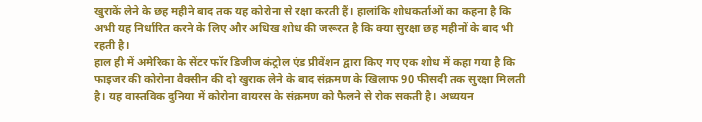खुराकें लेने के छह महीने बाद तक यह कोरोना से रक्षा करती हैं। हालांकि शोधकर्ताओं का कहना है कि अभी यह निर्धारित करने के लिए और अधिख शोध की जरूरत है कि क्या सुरक्षा छह महीनों के बाद भी रहती है।
हाल ही में अमेरिका के सेंटर फॉर डिजीज कंट्रोल एंड प्रीवेंशन द्वारा किए गए एक शोध में कहा गया है कि फाइजर की कोरोना वैक्सीन की दो खुराक लेने के बाद संक्रमण के खिलाफ 90 फीसदी तक सुरक्षा मिलती है। यह वास्तविक दुनिया में कोरोना वायरस के संक्रमण को फैलने से रोक सकती है। अध्ययन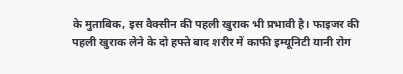के मुताबिक, इस वैक्सीन की पहली खुराक भी प्रभावी है। फाइजर की पहली खुराक लेने के दो हफ्ते बाद शरीर में काफी इम्यूनिटी यानी रोग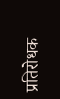प्रतिरोधक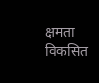क्षमता विकसित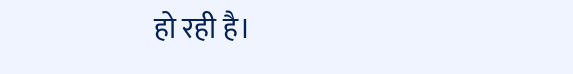हो रही है।